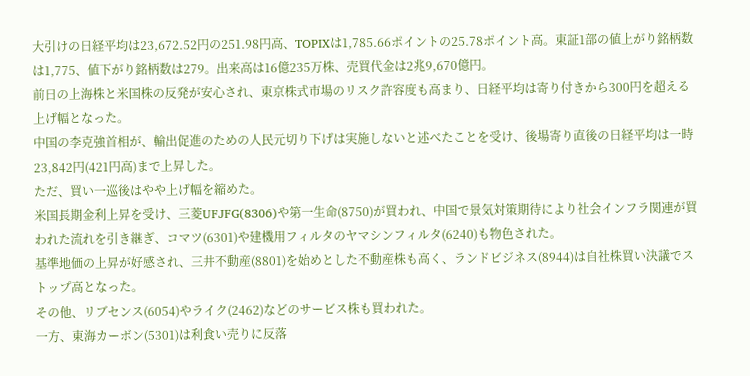大引けの日経平均は23,672.52円の251.98円高、TOPIXは1,785.66ポイントの25.78ポイント高。東証1部の値上がり銘柄数は1,775、値下がり銘柄数は279。出来高は16億235万株、売買代金は2兆9,670億円。
前日の上海株と米国株の反発が安心され、東京株式市場のリスク許容度も高まり、日経平均は寄り付きから300円を超える上げ幅となった。
中国の李克強首相が、輸出促進のための人民元切り下げは実施しないと述べたことを受け、後場寄り直後の日経平均は一時23,842円(421円高)まで上昇した。
ただ、買い一巡後はやや上げ幅を縮めた。
米国長期金利上昇を受け、三菱UFJFG(8306)や第一生命(8750)が買われ、中国で景気対策期待により社会インフラ関連が買われた流れを引き継ぎ、コマツ(6301)や建機用フィルタのヤマシンフィルタ(6240)も物色された。
基準地価の上昇が好感され、三井不動産(8801)を始めとした不動産株も高く、ランドビジネス(8944)は自社株買い決議でストップ高となった。
その他、リブセンス(6054)やライク(2462)などのサービス株も買われた。
一方、東海カーボン(5301)は利食い売りに反落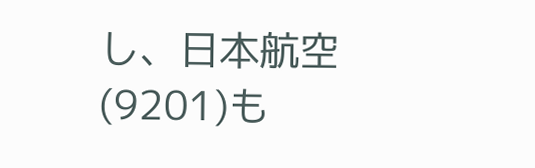し、日本航空(9201)も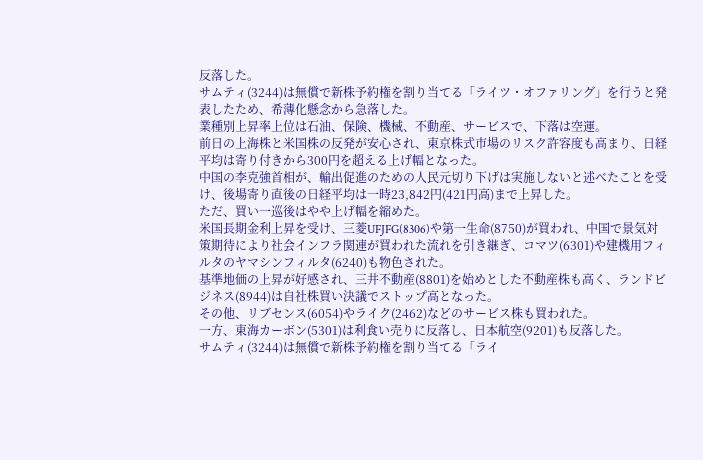反落した。
サムティ(3244)は無償で新株予約権を割り当てる「ライツ・オファリング」を行うと発表したため、希薄化懸念から急落した。
業種別上昇率上位は石油、保険、機械、不動産、サービスで、下落は空運。
前日の上海株と米国株の反発が安心され、東京株式市場のリスク許容度も高まり、日経平均は寄り付きから300円を超える上げ幅となった。
中国の李克強首相が、輸出促進のための人民元切り下げは実施しないと述べたことを受け、後場寄り直後の日経平均は一時23,842円(421円高)まで上昇した。
ただ、買い一巡後はやや上げ幅を縮めた。
米国長期金利上昇を受け、三菱UFJFG(8306)や第一生命(8750)が買われ、中国で景気対策期待により社会インフラ関連が買われた流れを引き継ぎ、コマツ(6301)や建機用フィルタのヤマシンフィルタ(6240)も物色された。
基準地価の上昇が好感され、三井不動産(8801)を始めとした不動産株も高く、ランドビジネス(8944)は自社株買い決議でストップ高となった。
その他、リブセンス(6054)やライク(2462)などのサービス株も買われた。
一方、東海カーボン(5301)は利食い売りに反落し、日本航空(9201)も反落した。
サムティ(3244)は無償で新株予約権を割り当てる「ライ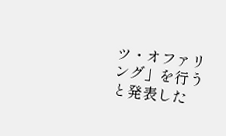ツ・オファリング」を行うと発表した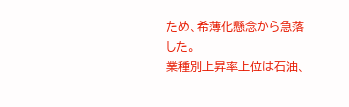ため、希薄化懸念から急落した。
業種別上昇率上位は石油、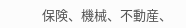保険、機械、不動産、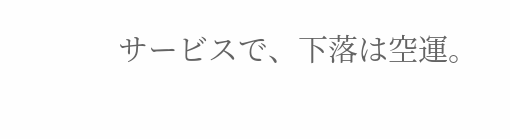サービスで、下落は空運。